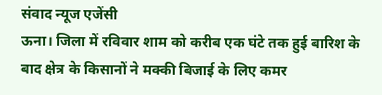संवाद न्यूज एजेंसी
ऊना। जिला में रविवार शाम को करीब एक घंटे तक हुई बारिश के बाद क्षेत्र के किसानों ने मक्की बिजाई के लिए कमर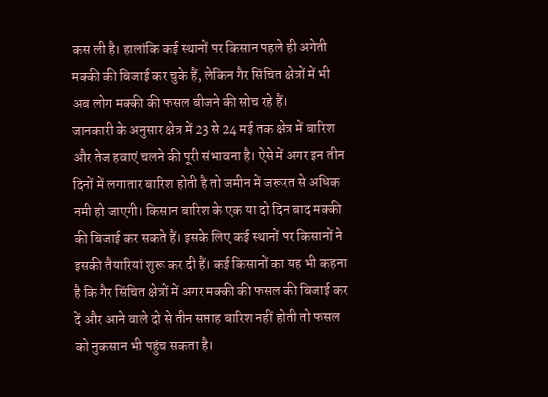कस ली है। हालांकि कई स्थानों पर किसान पहले ही अगेती मक्की की बिजाई कर चुके हैं, लेकिन गैर सिंचित क्षेत्रों में भी अब लोग मक्की की फसल बीजने की सोच रहे हैं।
जानकारी के अनुसार क्षेत्र में 23 से 24 मई तक क्षेत्र में बारिश और तेज हवाएं चलने की पूरी संभावना है। ऐसे में अगर इन तीन दिनों में लगातार बारिश होती है तो जमीन में जरूरत से अधिक नमी हो जाएगी। किसान बारिश के एक या दो दिन बाद मक्की की बिजाई कर सकते हैं। इसके लिए कई स्थानों पर किसानों ने इसकी तैयारियां शुरू कर दी हैं। कई किसानों का यह भी कहना है कि गैर सिंचित क्षेत्रों में अगर मक्की की फसल की बिजाई कर दें और आने वाले दो से तीन सप्ताह बारिश नहीं होती तो फसल को नुकसान भी पहुंच सकता है।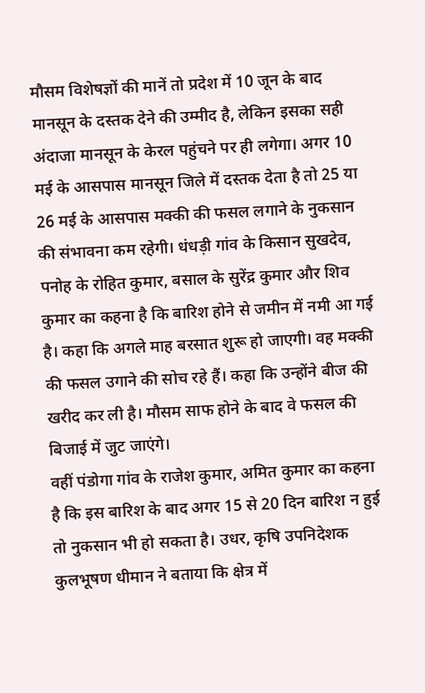मौसम विशेषज्ञों की मानें तो प्रदेश में 10 जून के बाद मानसून के दस्तक देने की उम्मीद है, लेकिन इसका सही अंदाजा मानसून के केरल पहुंचने पर ही लगेगा। अगर 10 मई के आसपास मानसून जिले में दस्तक देता है तो 25 या 26 मई के आसपास मक्की की फसल लगाने के नुकसान की संभावना कम रहेगी। धंधड़ी गांव के किसान सुखदेव, पनोह के रोहित कुमार, बसाल के सुरेंद्र कुमार और शिव कुमार का कहना है कि बारिश होने से जमीन में नमी आ गई है। कहा कि अगले माह बरसात शुरू हो जाएगी। वह मक्की की फसल उगाने की सोच रहे हैं। कहा कि उन्होंने बीज की खरीद कर ली है। मौसम साफ होने के बाद वे फसल की बिजाई में जुट जाएंगे।
वहीं पंडोगा गांव के राजेश कुमार, अमित कुमार का कहना है कि इस बारिश के बाद अगर 15 से 20 दिन बारिश न हुई तो नुकसान भी हो सकता है। उधर, कृषि उपनिदेशक कुलभूषण धीमान ने बताया कि क्षेत्र में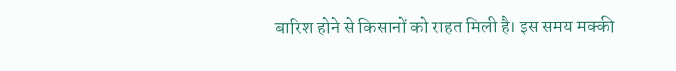बारिश होने से किसानों को राहत मिली है। इस समय मक्की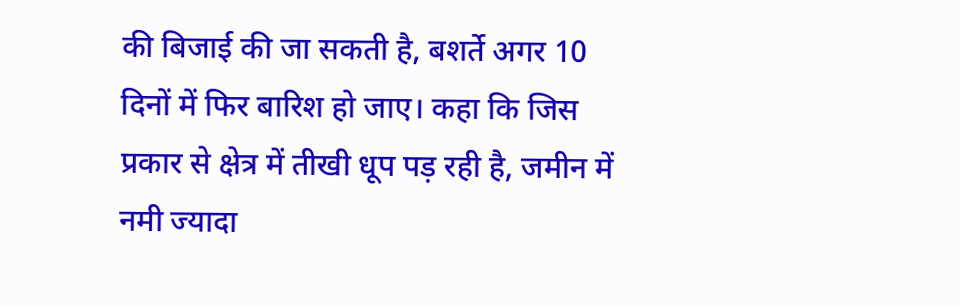की बिजाई की जा सकती है, बशर्ते अगर 10 दिनों में फिर बारिश हो जाए। कहा कि जिस प्रकार से क्षेत्र में तीखी धूप पड़ रही है, जमीन में नमी ज्यादा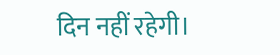दिन नहीं रहेगी।